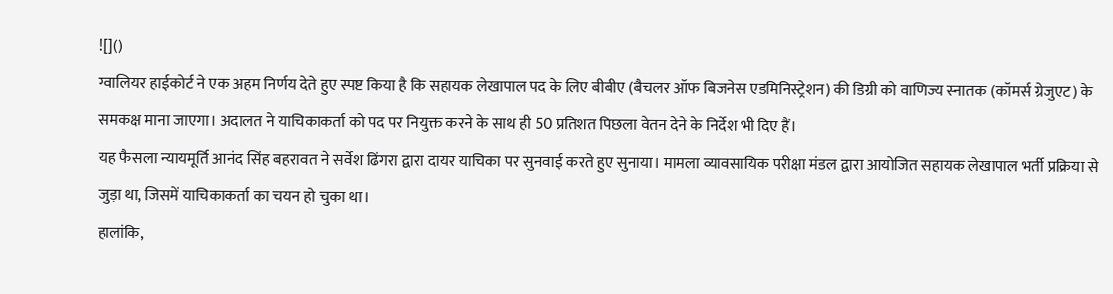![]()
ग्वालियर हाईकोर्ट ने एक अहम निर्णय देते हुए स्पष्ट किया है कि सहायक लेखापाल पद के लिए बीबीए (बैचलर ऑफ बिजनेस एडमिनिस्ट्रेशन) की डिग्री को वाणिज्य स्नातक (कॉमर्स ग्रेजुएट) के समकक्ष माना जाएगा। अदालत ने याचिकाकर्ता को पद पर नियुक्त करने के साथ ही 50 प्रतिशत पिछला वेतन देने के निर्देश भी दिए हैं।
यह फैसला न्यायमूर्ति आनंद सिंह बहरावत ने सर्वेश ढिंगरा द्वारा दायर याचिका पर सुनवाई करते हुए सुनाया। मामला व्यावसायिक परीक्षा मंडल द्वारा आयोजित सहायक लेखापाल भर्ती प्रक्रिया से जुड़ा था, जिसमें याचिकाकर्ता का चयन हो चुका था।
हालांकि,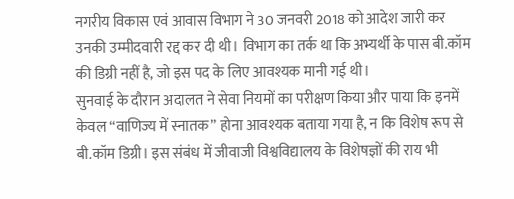नगरीय विकास एवं आवास विभाग ने 30 जनवरी 2018 को आदेश जारी कर उनकी उम्मीदवारी रद्द कर दी थी। विभाग का तर्क था कि अभ्यर्थी के पास बी.कॉम की डिग्री नहीं है, जो इस पद के लिए आवश्यक मानी गई थी।
सुनवाई के दौरान अदालत ने सेवा नियमों का परीक्षण किया और पाया कि इनमें केवल “वाणिज्य में स्नातक” होना आवश्यक बताया गया है, न कि विशेष रूप से बी.कॉम डिग्री। इस संबंध में जीवाजी विश्वविद्यालय के विशेषज्ञों की राय भी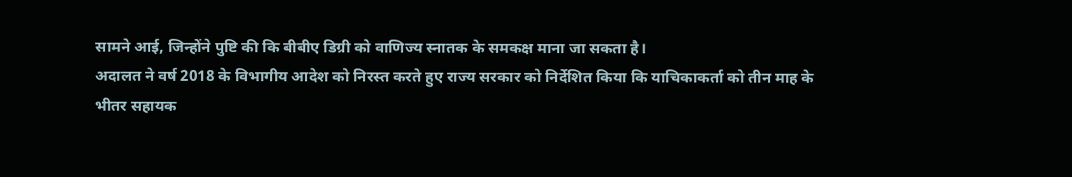सामने आई, जिन्होंने पुष्टि की कि बीबीए डिग्री को वाणिज्य स्नातक के समकक्ष माना जा सकता है।
अदालत ने वर्ष 2018 के विभागीय आदेश को निरस्त करते हुए राज्य सरकार को निर्देशित किया कि याचिकाकर्ता को तीन माह के भीतर सहायक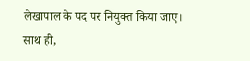लेखापाल के पद पर नियुक्त किया जाए। साथ ही,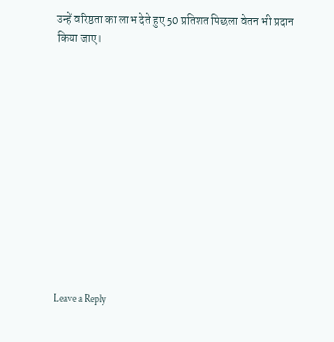उन्हें वरिष्ठता का लाभ देते हुए 50 प्रतिशत पिछला वेतन भी प्रदान किया जाए।












Leave a Reply